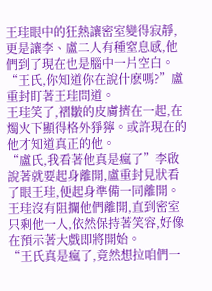王珪眼中的狂熱讓密室變得寂靜,更是讓李、盧二人有種窒息感,他們到了現在也是腦中一片空白。
“王氏,你知道你在說什麽嗎?”盧重封盯著王珪問道。
王珪笑了,褶皺的皮膚擠在一起,在燭火下顯得格外猙獰。或許現在的他才知道真正的他。
“盧氏,我看著他真是瘋了”李啟說著就要起身離開,盧重封見狀看了眼王珪,便起身準備一同離開。
王珪沒有阻攔他們離開,直到密室只剩他一人,依然保持著笑容,好像在預示著大戲即將開始。
“王氏真是瘋了,竟然想拉咱們一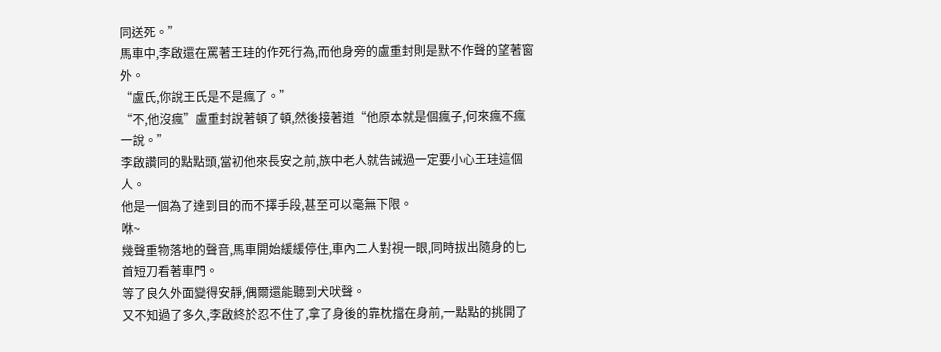同送死。”
馬車中,李啟還在罵著王珪的作死行為,而他身旁的盧重封則是默不作聲的望著窗外。
“盧氏,你說王氏是不是瘋了。”
“不,他沒瘋”盧重封說著頓了頓,然後接著道“他原本就是個瘋子,何來瘋不瘋一說。”
李啟讚同的點點頭,當初他來長安之前,族中老人就告誡過一定要小心王珪這個人。
他是一個為了達到目的而不擇手段,甚至可以毫無下限。
咻~
幾聲重物落地的聲音,馬車開始緩緩停住,車內二人對視一眼,同時拔出隨身的匕首短刀看著車門。
等了良久外面變得安靜,偶爾還能聽到犬吠聲。
又不知過了多久,李啟終於忍不住了,拿了身後的靠枕擋在身前,一點點的挑開了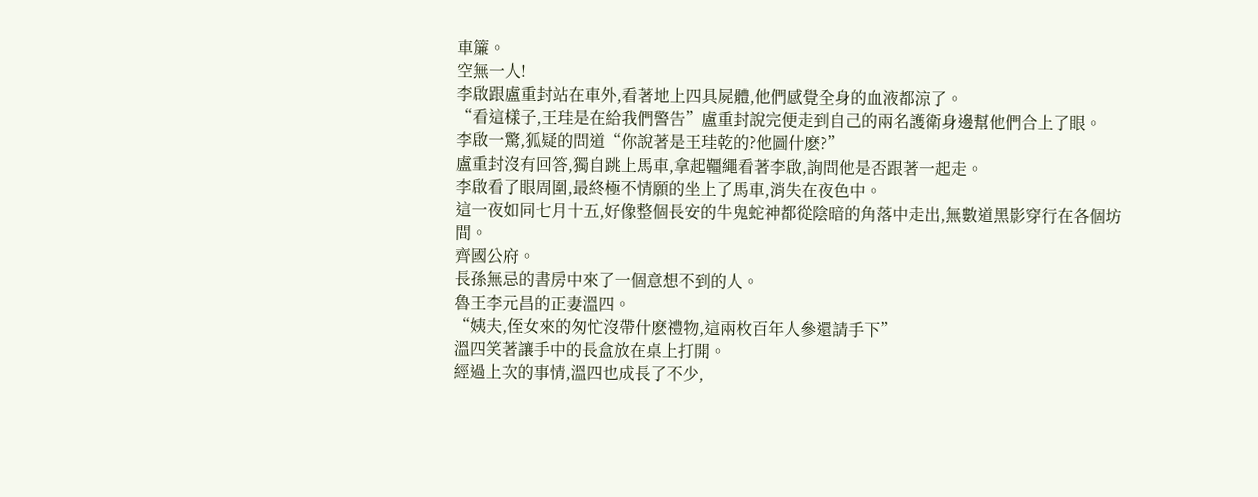車簾。
空無一人!
李啟跟盧重封站在車外,看著地上四具屍體,他們感覺全身的血液都涼了。
“看這樣子,王珪是在給我們警告”盧重封說完便走到自己的兩名護衛身邊幫他們合上了眼。
李啟一驚,狐疑的問道“你說著是王珪乾的?他圖什麽?”
盧重封沒有回答,獨自跳上馬車,拿起韁繩看著李啟,詢問他是否跟著一起走。
李啟看了眼周圍,最終極不情願的坐上了馬車,消失在夜色中。
這一夜如同七月十五,好像整個長安的牛鬼蛇神都從陰暗的角落中走出,無數道黑影穿行在各個坊間。
齊國公府。
長孫無忌的書房中來了一個意想不到的人。
魯王李元昌的正妻溫四。
“姨夫,侄女來的匆忙沒帶什麽禮物,這兩枚百年人參還請手下”
溫四笑著讓手中的長盒放在桌上打開。
經過上次的事情,溫四也成長了不少,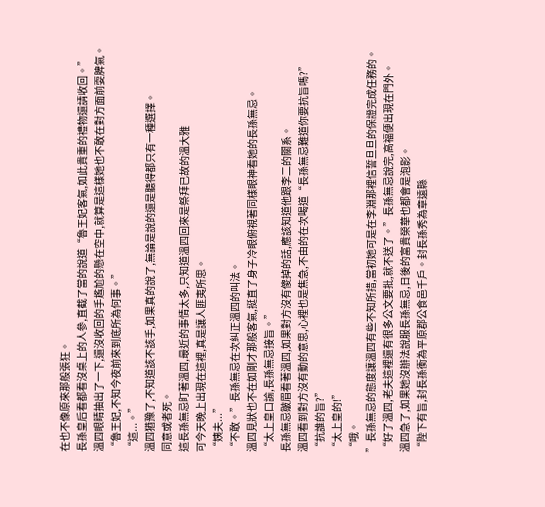在也不像原來那般張狂。
長孫皇后看都看沒桌上的人參,直截了當的說道“魯王妃客氣,如此貴重的禮物還請收回。”
溫四眼睛抽出了一下,還沒收回的手尷尬的懸在空中,就算是這樣她也不敢在對方面前耍脾氣。
“魯王妃,不知今夜前來到底所為何事。”
“這...。”
溫四猶豫了,不知道該不該手,如果真的說了,無論是說的還是聽得都只有一種選擇。
同意或者死。
這長孫無忌盯著溫四,最近的事情太多,只知道溫四回來是祭拜已故的溫大雅
可今天晚上出現在這裡,真是讓人匪夷所思。
“姨夫...”
“不敢。”長孫無忌在次糾正溫四的叫法。
溫四見狀也不在如剛才那般客氣,挺直了身子冷眼俯視著同樣眼神看她的長孫無忌。
“太上皇口諭,長孫無忌接旨。”
長孫無忌皺眉看著溫四,如果對方沒有傻掉的話,應該知道他跟李二的關系。
溫四看到對方沒有動的意思,心裡也是焦急,不由的在次喝道“長孫無忌難道你要抗旨嗎?”
“抗誰的旨?”
“太上皇的!”
“哦。
”長孫無忌的態度讓溫四有些不知所措,當初她可是在李淵那裡信誓旦旦的保證完成任務的。
“好了溫四,老夫這裡還有很多公文要批,就不送了。”長孫無忌說完,高福便出現在門外。
溫四急了,如果她沒辦法說服長孫無忌,日後的富貴榮華也都會是泡影。
“陛下有旨,封長孫衝為平原郡公食邑千戶。封長孫秀為章遠縣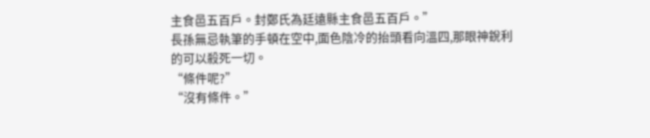主食邑五百戶。封鄭氏為廷遠縣主食邑五百戶。”
長孫無忌執筆的手頓在空中,面色陰冷的抬頭看向溫四,那眼神銳利的可以殺死一切。
“條件呢?”
“沒有條件。”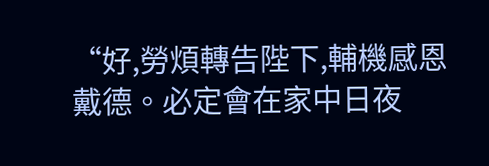“好,勞煩轉告陛下,輔機感恩戴德。必定會在家中日夜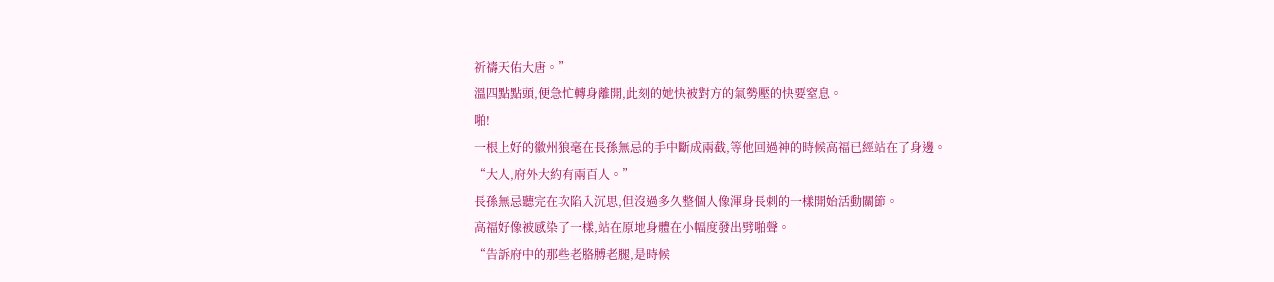祈禱天佑大唐。”
溫四點點頭,便急忙轉身離開,此刻的她快被對方的氣勢壓的快要窒息。
啪!
一根上好的徽州狼毫在長孫無忌的手中斷成兩截,等他回過神的時候高福已經站在了身邊。
“大人,府外大約有兩百人。”
長孫無忌聽完在次陷入沉思,但沒過多久整個人像渾身長刺的一樣開始活動關節。
高福好像被感染了一樣,站在原地身體在小幅度發出劈啪聲。
“告訴府中的那些老胳膊老腿,是時候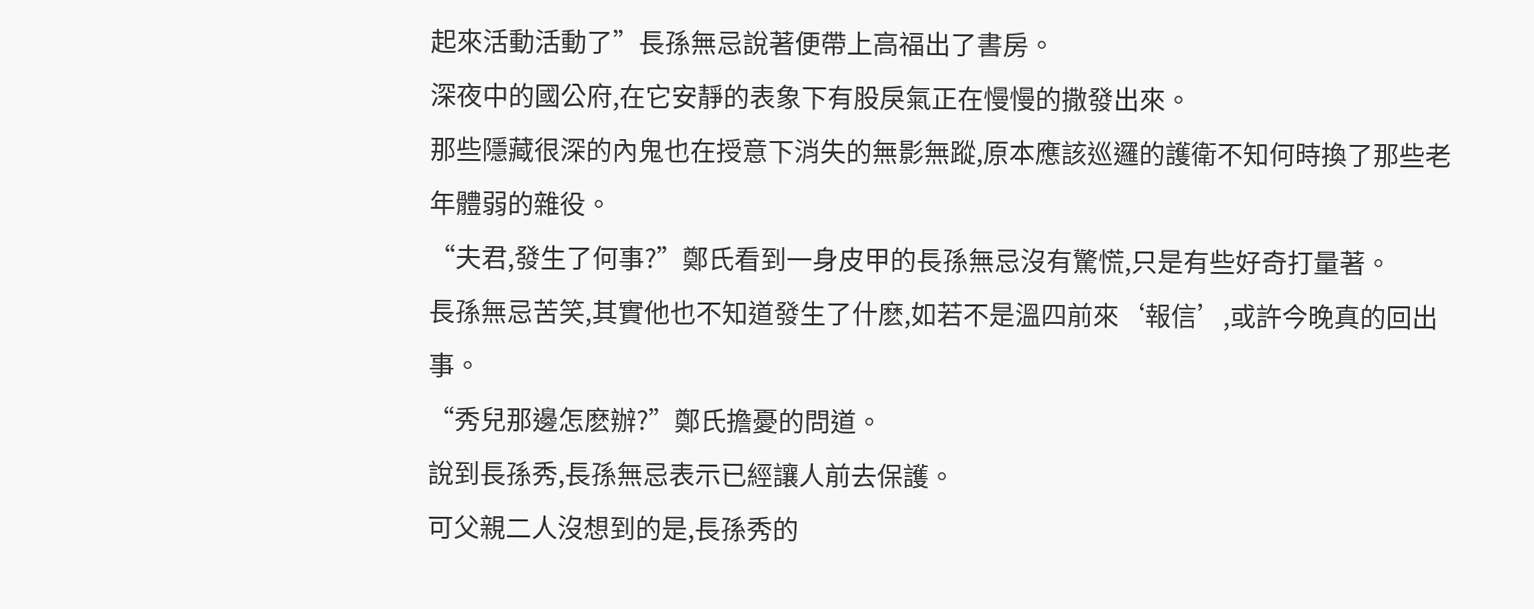起來活動活動了”長孫無忌說著便帶上高福出了書房。
深夜中的國公府,在它安靜的表象下有股戾氣正在慢慢的撒發出來。
那些隱藏很深的內鬼也在授意下消失的無影無蹤,原本應該巡邏的護衛不知何時換了那些老年體弱的雜役。
“夫君,發生了何事?”鄭氏看到一身皮甲的長孫無忌沒有驚慌,只是有些好奇打量著。
長孫無忌苦笑,其實他也不知道發生了什麽,如若不是溫四前來‘報信’,或許今晚真的回出事。
“秀兒那邊怎麽辦?”鄭氏擔憂的問道。
說到長孫秀,長孫無忌表示已經讓人前去保護。
可父親二人沒想到的是,長孫秀的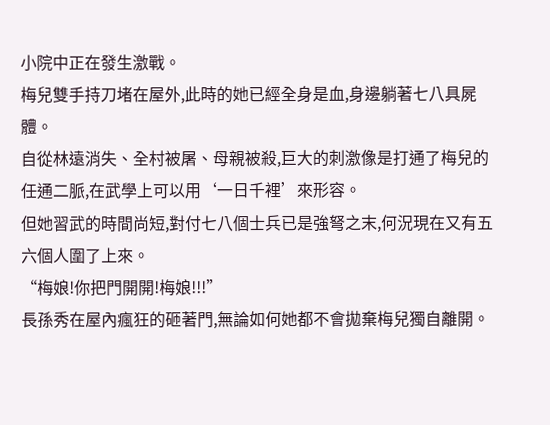小院中正在發生激戰。
梅兒雙手持刀堵在屋外,此時的她已經全身是血,身邊躺著七八具屍體。
自從林遠消失、全村被屠、母親被殺,巨大的刺激像是打通了梅兒的任通二脈,在武學上可以用‘一日千裡’來形容。
但她習武的時間尚短,對付七八個士兵已是強弩之末,何況現在又有五六個人圍了上來。
“梅娘!你把門開開!梅娘!!!”
長孫秀在屋內瘋狂的砸著門,無論如何她都不會拋棄梅兒獨自離開。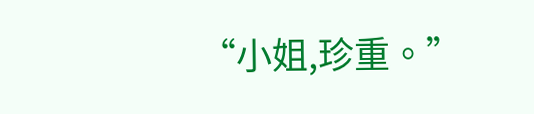“小姐,珍重。”